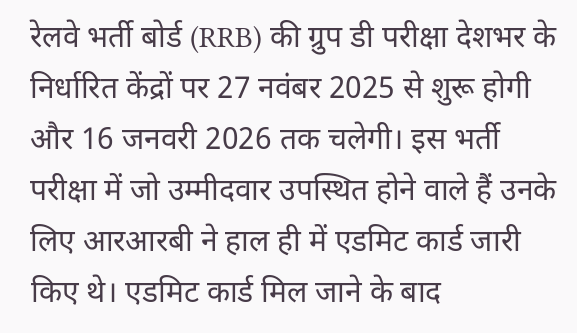रेलवे भर्ती बोर्ड (RRB) की ग्रुप डी परीक्षा देशभर के निर्धारित केंद्रों पर 27 नवंबर 2025 से शुरू होगी और 16 जनवरी 2026 तक चलेगी। इस भर्ती परीक्षा में जो उम्मीदवार उपस्थित होने वाले हैं उनके लिए आरआरबी ने हाल ही में एडमिट कार्ड जारी किए थे। एडमिट कार्ड मिल जाने के बाद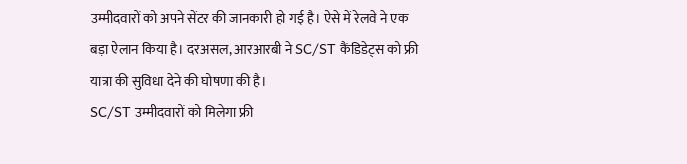उम्मीदवारों को अपने सेंटर की जानकारी हो गई है। ऐसे में रेलवे ने एक बड़ा ऐलान किया है। दरअसल, आरआरबी ने SC/ST कैंडिडेट्स को फ्री यात्रा की सुविधा देने की घोषणा की है।
SC/ST उम्मीदवारों को मिलेगा फ्री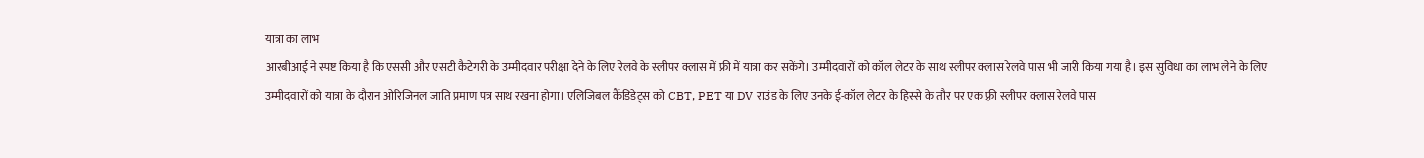यात्रा का लाभ
आरबीआई ने स्पष्ट किया है कि एससी और एसटी कैटेगरी के उम्मीदवार परीक्षा देने के लिए रेलवे के स्लीपर क्लास में फ्री में यात्रा कर सकेंगे। उम्मीदवारों को कॉल लेटर के साथ स्लीपर क्लास रेलवे पास भी जारी किया गया है। इस सुविधा का लाभ लेने के लिए उम्मीदवारों को यात्रा के दौरान ओरिजिनल जाति प्रमाण पत्र साथ रखना होगा। एलिजिबल कैंडिडेट्स को CBT, PET या DV राउंड के लिए उनके ई-कॉल लेटर के हिस्से के तौर पर एक फ़्री स्लीपर क्लास रेलवे पास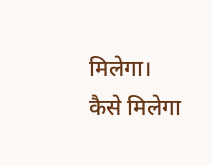मिलेगा।
कैसे मिलेगा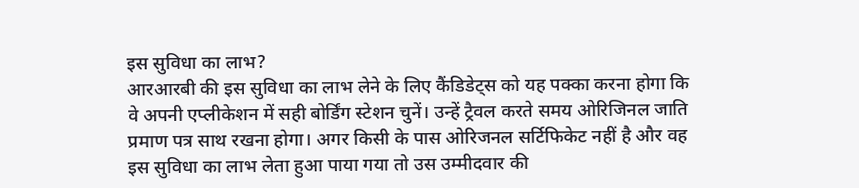इस सुविधा का लाभ?
आरआरबी की इस सुविधा का लाभ लेने के लिए कैंडिडेट्स को यह पक्का करना होगा कि वे अपनी एप्लीकेशन में सही बोर्डिंग स्टेशन चुनें। उन्हें ट्रैवल करते समय ओरिजिनल जाति प्रमाण पत्र साथ रखना होगा। अगर किसी के पास ओरिजनल सर्टिफिकेट नहीं है और वह इस सुविधा का लाभ लेता हुआ पाया गया तो उस उम्मीदवार की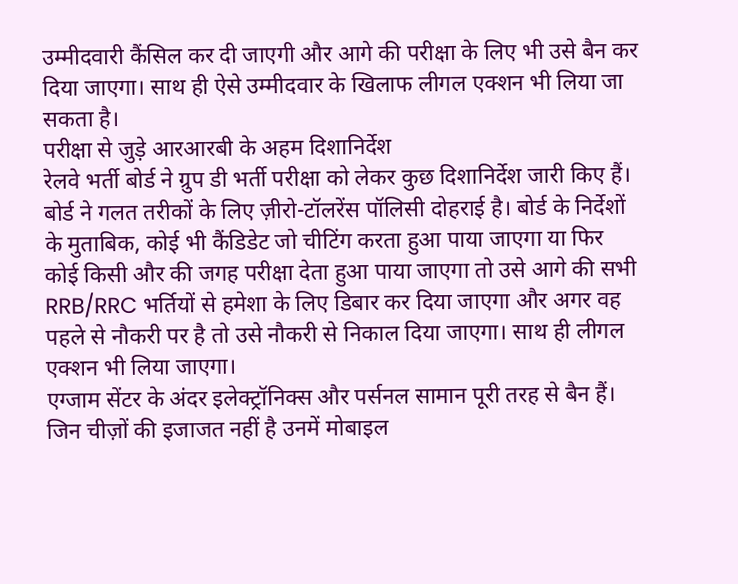उम्मीदवारी कैंसिल कर दी जाएगी और आगे की परीक्षा के लिए भी उसे बैन कर दिया जाएगा। साथ ही ऐसे उम्मीदवार के खिलाफ लीगल एक्शन भी लिया जा सकता है।
परीक्षा से जुड़े आरआरबी के अहम दिशानिर्देश
रेलवे भर्ती बोर्ड ने ग्रुप डी भर्ती परीक्षा को लेकर कुछ दिशानिर्देश जारी किए हैं। बोर्ड ने गलत तरीकों के लिए ज़ीरो-टॉलरेंस पॉलिसी दोहराई है। बोर्ड के निर्देशों के मुताबिक, कोई भी कैंडिडेट जो चीटिंग करता हुआ पाया जाएगा या फिर कोई किसी और की जगह परीक्षा देता हुआ पाया जाएगा तो उसे आगे की सभी RRB/RRC भर्तियों से हमेशा के लिए डिबार कर दिया जाएगा और अगर वह पहले से नौकरी पर है तो उसे नौकरी से निकाल दिया जाएगा। साथ ही लीगल एक्शन भी लिया जाएगा।
एग्जाम सेंटर के अंदर इलेक्ट्रॉनिक्स और पर्सनल सामान पूरी तरह से बैन हैं। जिन चीज़ों की इजाजत नहीं है उनमें मोबाइल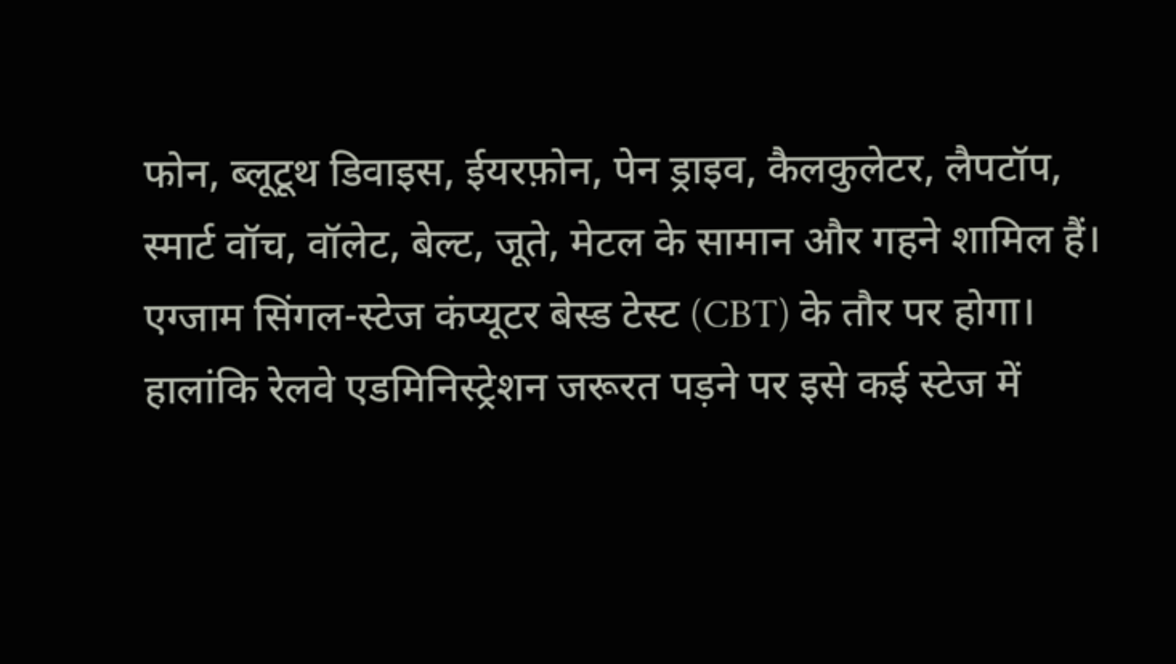फोन, ब्लूटूथ डिवाइस, ईयरफ़ोन, पेन ड्राइव, कैलकुलेटर, लैपटॉप, स्मार्ट वॉच, वॉलेट, बेल्ट, जूते, मेटल के सामान और गहने शामिल हैं।
एग्जाम सिंगल-स्टेज कंप्यूटर बेस्ड टेस्ट (CBT) के तौर पर होगा। हालांकि रेलवे एडमिनिस्ट्रेशन जरूरत पड़ने पर इसे कई स्टेज में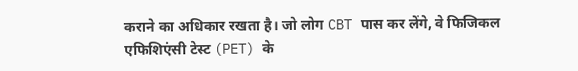कराने का अधिकार रखता है। जो लोग CBT पास कर लेंगे, वे फिजिकल एफिशिएंसी टेस्ट (PET) के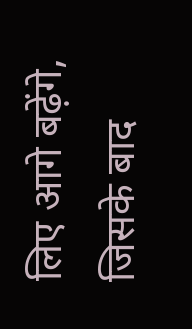लिए आगे बढ़ेंगे, जिसके बाद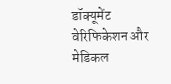डॉक्यूमेंट वेरिफिकेशन और मेडिकल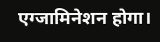एग्जामिनेशन होगा।